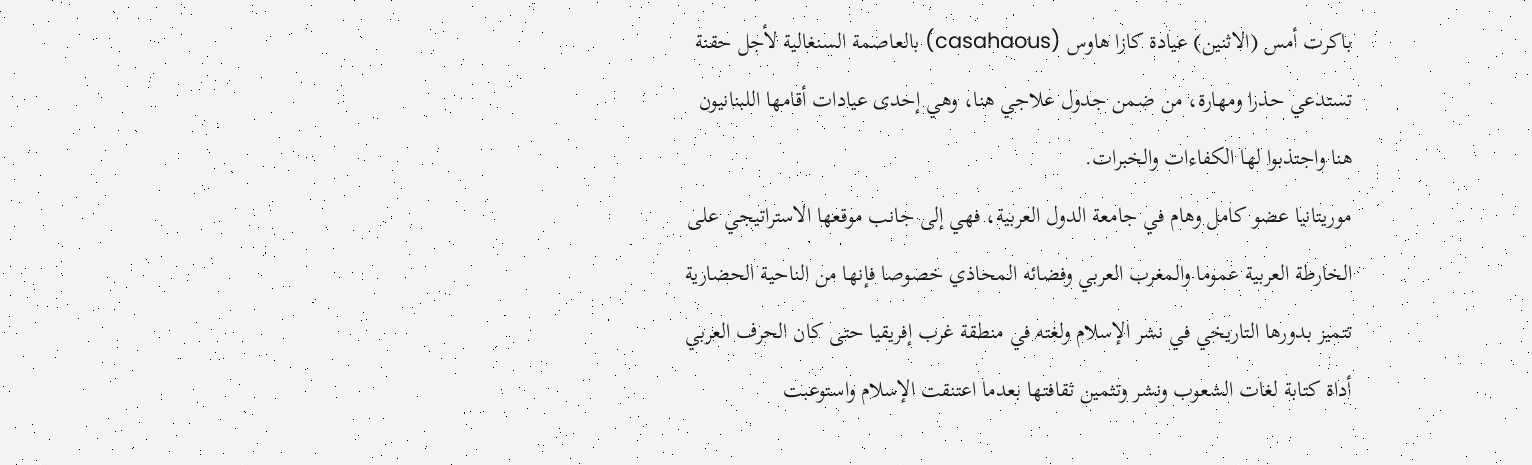باكرت أمس (الاثنين) عيادة كازا هاوس (casahaous) بالعاصمة السنغالية لأجل حقنة تستدعي حذرا ومهارة، من ضمن جدول علاجي هنا، وهي إحدى عيادات أقامها اللبنانيون هنا واجتذبوا لها الكفاءات والخبرات.
موريتانيا عضو كامل وهام في جامعة الدول العربية، فهي إلى جانب موقعها الاستراتيجي على الخارطة العربية عموما والمغرب العربي وفضائه المحاذي خصوصا فإنها من الناحية الحضارية تتميز بدورها التاريخي في نشر الإسلام ولغته في منطقة غرب إفريقيا حتى كان الحرف العربي أداة كتابة لغات الشعوب ونشر وتثمين ثقافتها بعدما اعتنقت الإسلام واستوعبت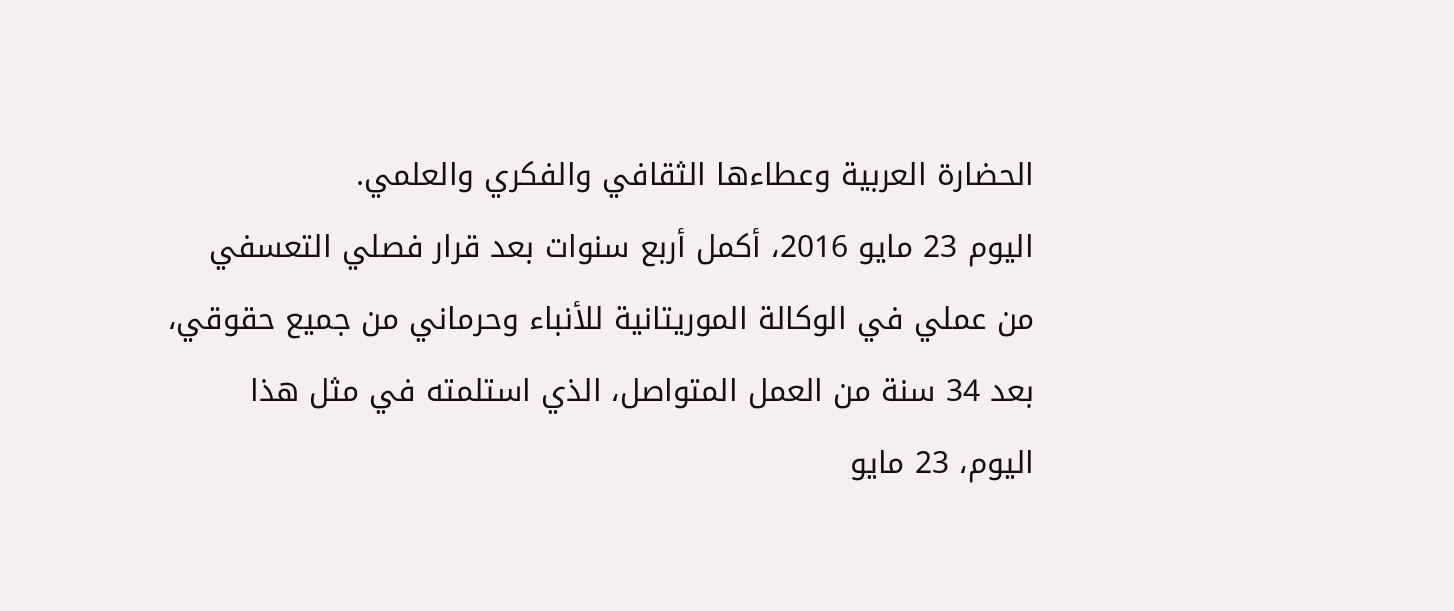الحضارة العربية وعطاءها الثقافي والفكري والعلمي.
اليوم 23 مايو 2016، أكمل أربع سنوات بعد قرار فصلي التعسفي من عملي في الوكالة الموريتانية للأنباء وحرماني من جميع حقوقي، بعد 34 سنة من العمل المتواصل، الذي استلمته في مثل هذا اليوم، 23 مايو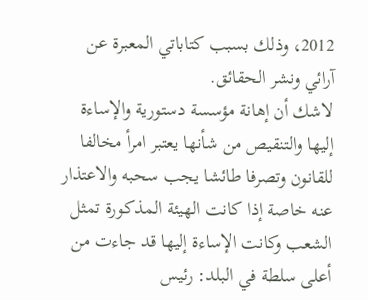2012، وذلك بسبب كتاباتي المعبرة عن آرائي ونشر الحقائق.
لاشك أن إهانة مؤسسة دستورية والإساءة إليها والتنقيص من شأنها يعتبر امرأ مخالفا للقانون وتصرفا طائشا يجب سحبه والاعتذار عنه خاصة إذا كانت الهيئة المذكورة تمثل الشعب وكانت الإساءة إليها قد جاءت من أعلى سلطة في البلد: رئيس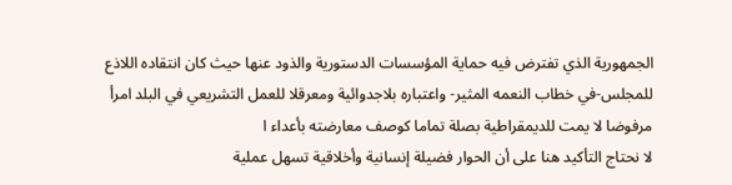الجمهورية الذي تفترض فيه حماية المؤسسات الدستورية والذود عنها حيث كان انتقاده اللاذع للمجلس-في خطاب النعمه المثير- واعتباره بلاجدوائية ومعرقلا للعمل التشريعي في البلد امرأ مرفوضا لا يمت للديمقراطية بصلة تماما كوصف معارضته بأعداء ا
لا نحتاج التأكيد هنا على أن الحوار فضيلة إنسانية وأخلاقية تسهل عملية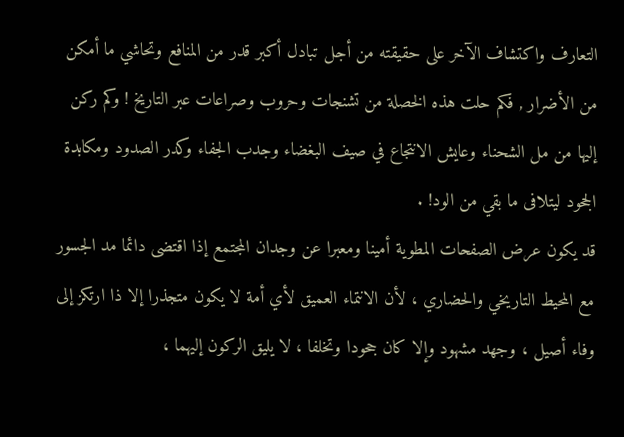التعارف واكتشاف الآخر على حقيقته من أجل تبادل أكبر قدر من المنافع وتحاشي ما أمكن من الأضرار , فكم حلت هذه الخصلة من تشنجات وحروب وصراعات عبر التاريخ ! وكم ركن إليها من مل الشحناء وعايش الانتجاع في صيف البغضاء وجدب الجفاء وكدر الصدود ومكابدة الجحود ليتلافى ما بقي من الود! .
قد يكون عرض الصفحات المطوية أمينا ومعبرا عن وجدان المجتمع إذا اقتضى دائما مد الجسور مع المحيط التاريخي والحضاري ، لأن الانتماء العميق لأي أمة لا يكون متجذرا إلا ذا ارتكز إلى وفاء أصيل ، وجهد مشهود وإلا كان جحودا وتخلفا ، لا يليق الركون إليهما ،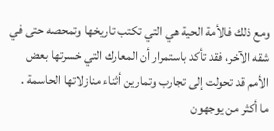ومع ذلك فالأمة الحية هي التي تكتب تاريخها وتمحصه حتى في شقه الآخر، فقد تأكد باستمرار أن المعارك التي خسرتها بعض الأمم قد تحولت إلى تجارب وتمارين أثناء منازلاتها الحاسمة .
ما أكثر من يوجهون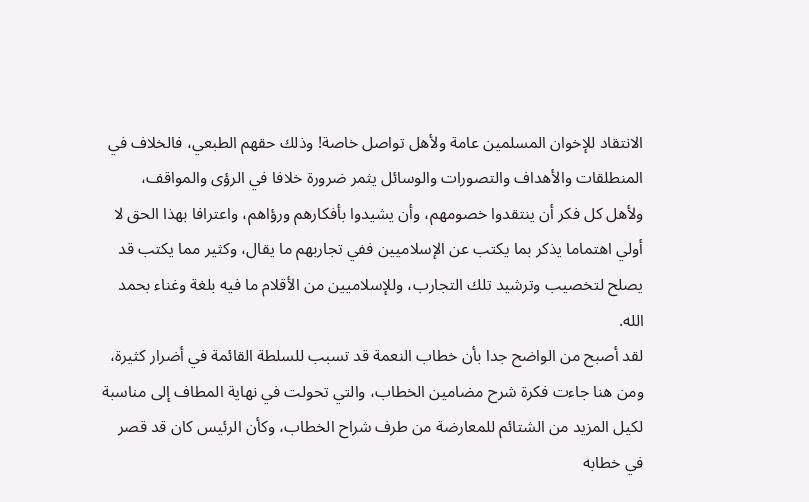الانتقاد للإخوان المسلمين عامة ولأهل تواصل خاصة! وذلك حقهم الطبعي، فالخلاف في المنطلقات والأهداف والتصورات والوسائل يثمر ضرورة خلافا في الرؤى والمواقف، ولأهل كل فكر أن ينتقدوا خصومهم، وأن يشيدوا بأفكارهم ورؤاهم، واعترافا بهذا الحق لا أولي اهتماما يذكر بما يكتب عن الإسلاميين ففي تجاربهم ما يقال، وكثير مما يكتب قد يصلح لتخصيب وترشيد تلك التجارب، وللإسلاميين من الأقلام ما فيه بلغة وغناء بحمد الله.
لقد أصبح من الواضح جدا بأن خطاب النعمة قد تسبب للسلطة القائمة في أضرار كثيرة، ومن هنا جاءت فكرة شرح مضامين الخطاب، والتي تحولت في نهاية المطاف إلى مناسبة لكيل المزيد من الشتائم للمعارضة من طرف شراح الخطاب، وكأن الرئيس كان قد قصر في خطابه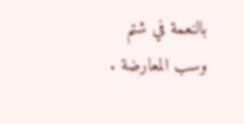بالنعمة في شتم وسب المعارضة .